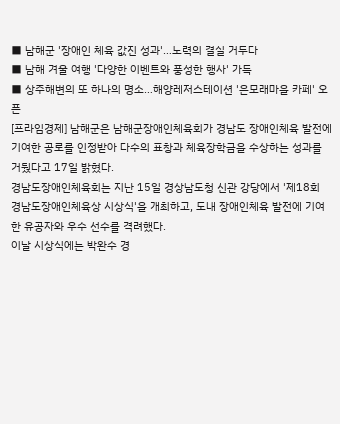■ 남해군 '장애인 체육 값진 성과'…노력의 결실 거두다
■ 남해 겨울 여행 '다양한 이벤트와 풍성한 행사' 가득
■ 상주해변의 또 하나의 명소…해양레저스테이션 '은모래마을 카페' 오픈
[프라임경제] 남해군은 남해군장애인체육회가 경남도 장애인체육 발전에 기여한 공로를 인정받아 다수의 표창과 체육장학금을 수상하는 성과를 거뒀다고 17일 밝혔다.
경남도장애인체육회는 지난 15일 경상남도청 신관 강당에서 '제18회 경남도장애인체육상 시상식'을 개최하고, 도내 장애인체육 발전에 기여한 유공자와 우수 선수를 격려했다.
이날 시상식에는 박완수 경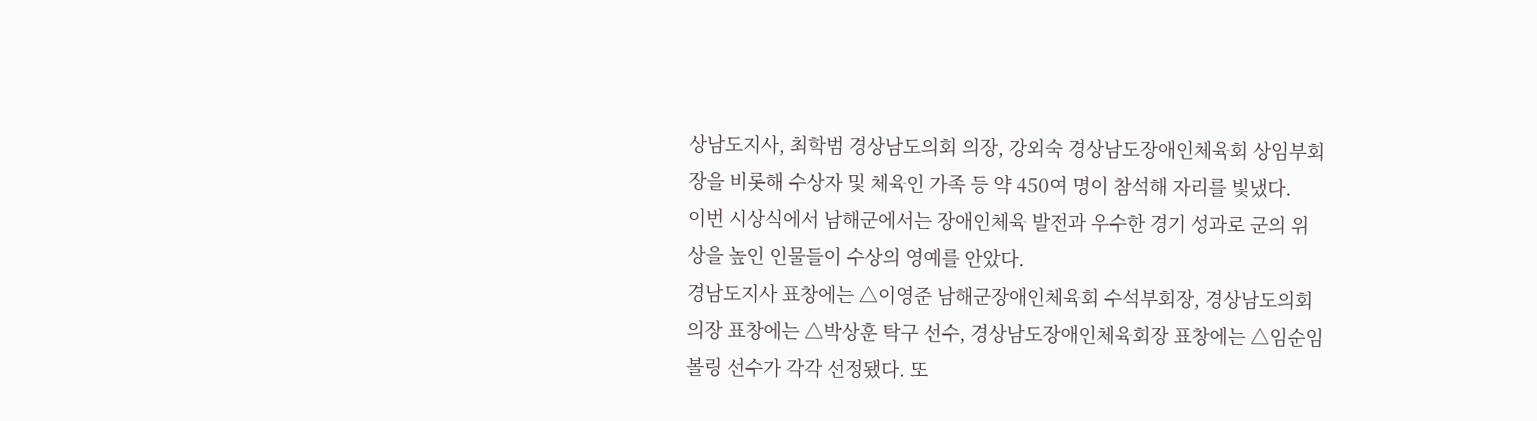상남도지사, 최학범 경상남도의회 의장, 강외숙 경상남도장애인체육회 상임부회장을 비롯해 수상자 및 체육인 가족 등 약 450여 명이 참석해 자리를 빛냈다.
이번 시상식에서 남해군에서는 장애인체육 발전과 우수한 경기 성과로 군의 위상을 높인 인물들이 수상의 영예를 안았다.
경남도지사 표창에는 △이영준 남해군장애인체육회 수석부회장, 경상남도의회의장 표창에는 △박상훈 탁구 선수, 경상남도장애인체육회장 표창에는 △임순임 볼링 선수가 각각 선정됐다. 또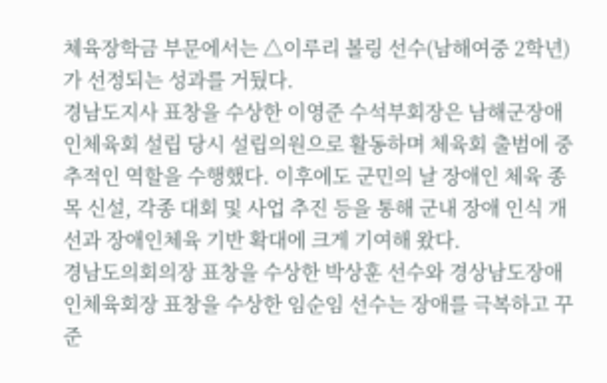체육장학금 부문에서는 △이루리 볼링 선수(남해여중 2학년)가 선정되는 성과를 거뒀다.
경남도지사 표창을 수상한 이영준 수석부회장은 남해군장애인체육회 설립 당시 설립의원으로 활동하며 체육회 출범에 중추적인 역할을 수행했다. 이후에도 군민의 날 장애인 체육 종목 신설, 각종 대회 및 사업 추진 등을 통해 군내 장애 인식 개선과 장애인체육 기반 확대에 크게 기여해 왔다.
경남도의회의장 표창을 수상한 박상훈 선수와 경상남도장애인체육회장 표창을 수상한 임순임 선수는 장애를 극복하고 꾸준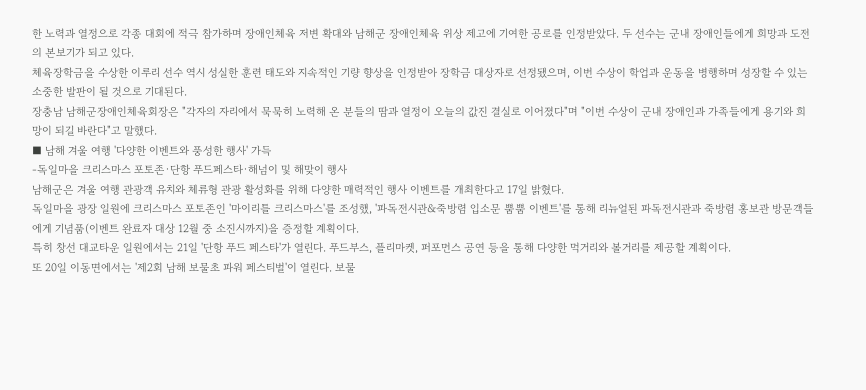한 노력과 열정으로 각종 대회에 적극 참가하며 장애인체육 저변 확대와 남해군 장애인체육 위상 제고에 기여한 공로를 인정받았다. 두 선수는 군내 장애인들에게 희망과 도전의 본보기가 되고 있다.
체육장학금을 수상한 이루리 선수 역시 성실한 훈련 태도와 지속적인 기량 향상을 인정받아 장학금 대상자로 선정됐으며, 이번 수상이 학업과 운동을 병행하며 성장할 수 있는 소중한 발판이 될 것으로 기대된다.
장충남 남해군장애인체육회장은 "각자의 자리에서 묵묵히 노력해 온 분들의 땀과 열정이 오늘의 값진 결실로 이어졌다"며 "이번 수상이 군내 장애인과 가족들에게 용기와 희망이 되길 바란다"고 말했다.
■ 남해 겨울 여행 '다양한 이벤트와 풍성한 행사' 가득
-독일마을 크리스마스 포토존·단항 푸드페스타·해넘이 및 해맞이 행사
남해군은 겨울 여행 관광객 유치와 체류형 관광 활성화를 위해 다양한 매력적인 행사 이벤트를 개최한다고 17일 밝혔다.
독일마을 광장 일원에 크리스마스 포토존인 '마이리틀 크리스마스'를 조성했, '파독전시관&죽방렴 입소문 뿜뿜 이벤트'를 통해 리뉴얼된 파독전시관과 죽방렴 홍보관 방문객들에게 기념품(이벤트 완료자 대상 12월 중 소진시까지)을 증정할 계획이다.
특히 창선 대교타운 일원에서는 21일 '단항 푸드 페스타'가 열린다. 푸드부스, 플리마켓, 퍼포먼스 공연 등을 통해 다양한 먹거리와 볼거리를 제공할 계획이다.
또 20일 이동면에서는 '제2회 남해 보물초 파워 페스티벌'이 열린다. 보물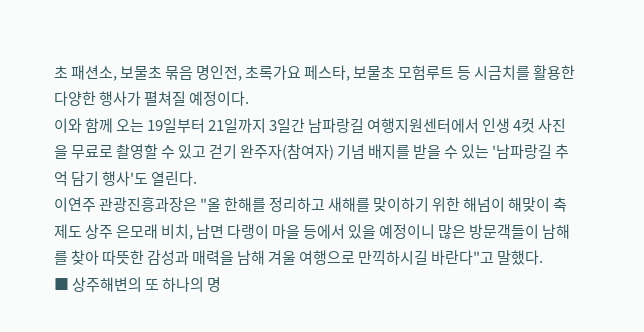초 패션소, 보물초 묶음 명인전, 초록가요 페스타, 보물초 모험루트 등 시금치를 활용한 다양한 행사가 펼쳐질 예정이다.
이와 함께 오는 19일부터 21일까지 3일간 남파랑길 여행지원센터에서 인생 4컷 사진을 무료로 촬영할 수 있고 걷기 완주자(참여자) 기념 배지를 받을 수 있는 '남파랑길 추억 담기 행사'도 열린다.
이연주 관광진흥과장은 "올 한해를 정리하고 새해를 맞이하기 위한 해넘이 해맞이 축제도 상주 은모래 비치, 남면 다랭이 마을 등에서 있을 예정이니 많은 방문객들이 남해를 찾아 따뜻한 감성과 매력을 남해 겨울 여행으로 만끽하시길 바란다"고 말했다.
■ 상주해변의 또 하나의 명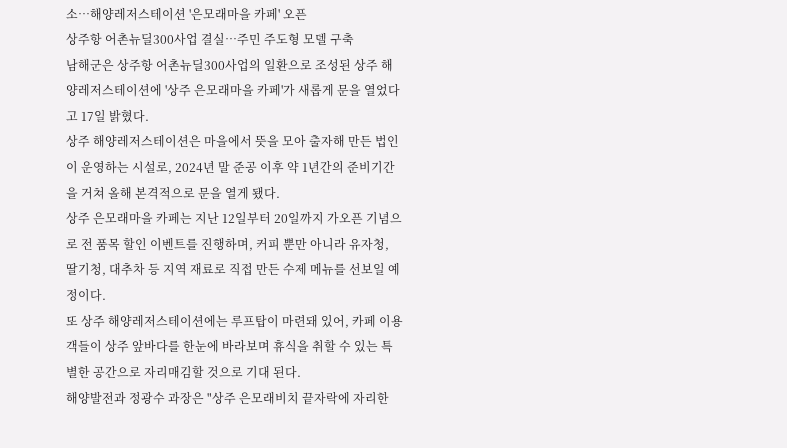소…해양레저스테이션 '은모래마을 카페' 오픈
상주항 어촌뉴딜300사업 결실…주민 주도형 모델 구축
남해군은 상주항 어촌뉴딜300사업의 일환으로 조성된 상주 해양레저스테이션에 '상주 은모래마을 카페'가 새롭게 문을 열었다고 17일 밝혔다.
상주 해양레저스테이션은 마을에서 뜻을 모아 출자해 만든 법인이 운영하는 시설로, 2024년 말 준공 이후 약 1년간의 준비기간을 거쳐 올해 본격적으로 문을 열게 됐다.
상주 은모래마을 카페는 지난 12일부터 20일까지 가오픈 기념으로 전 품목 할인 이벤트를 진행하며, 커피 뿐만 아니라 유자청, 딸기청, 대추차 등 지역 재료로 직접 만든 수제 메뉴를 선보일 예정이다.
또 상주 해양레저스테이션에는 루프탑이 마련돼 있어, 카페 이용객들이 상주 앞바다를 한눈에 바라보며 휴식을 취할 수 있는 특별한 공간으로 자리매김할 것으로 기대 된다.
해양발전과 정광수 과장은 "상주 은모래비치 끝자락에 자리한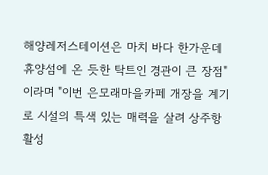해양레저스테이션은 마치 바다 한가운데 휴양섬에 온 듯한 탁트인 경관이 큰 장점"이라며 "이번 은모래마을카페 개장을 계기로 시설의 특색 있는 매력을 살려 상주항 활성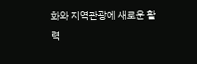화와 지역관광에 새로운 활력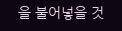을 불어넣을 것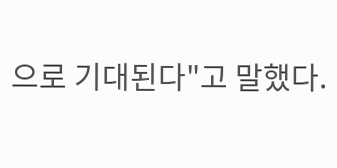으로 기대된다"고 말했다.